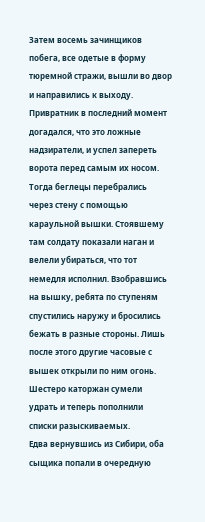Затем восемь зачинщиков побега, все одетые в форму тюремной стражи, вышли во двор и направились к выходу. Привратник в последний момент догадался, что это ложные надзиратели, и успел запереть ворота перед самым их носом. Тогда беглецы перебрались через стену с помощью караульной вышки. Стоявшему там солдату показали наган и велели убираться, что тот немедля исполнил. Взобравшись на вышку, ребята по ступеням спустились наружу и бросились бежать в разные стороны. Лишь после этого другие часовые с вышек открыли по ним огонь. Шестеро каторжан сумели удрать и теперь пополнили списки разыскиваемых.
Едва вернувшись из Сибири, оба сыщика попали в очередную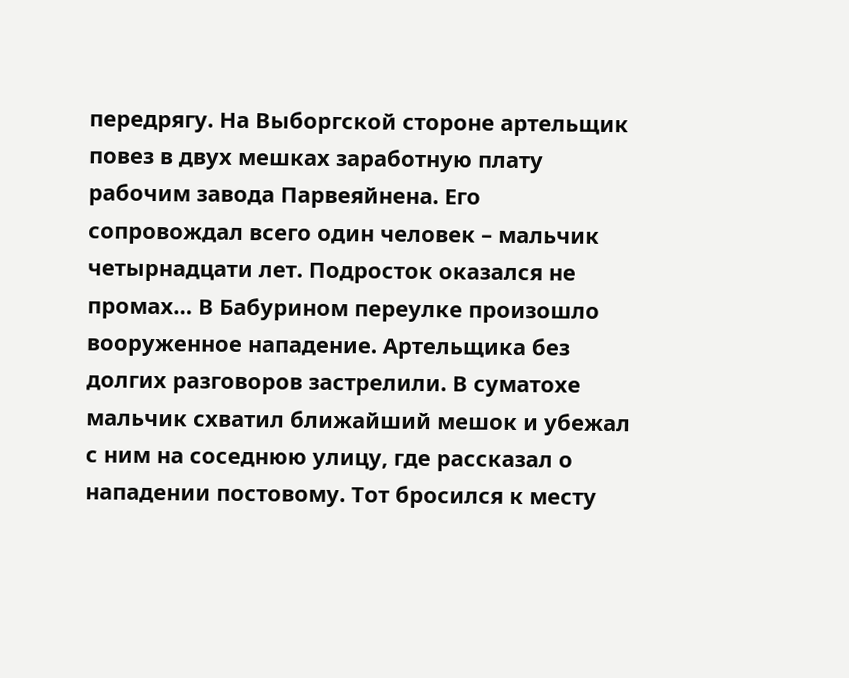передрягу. На Выборгской стороне артельщик повез в двух мешках заработную плату рабочим завода Парвеяйнена. Его сопровождал всего один человек – мальчик четырнадцати лет. Подросток оказался не промах… В Бабурином переулке произошло вооруженное нападение. Артельщика без долгих разговоров застрелили. В суматохе мальчик схватил ближайший мешок и убежал с ним на соседнюю улицу, где рассказал о нападении постовому. Тот бросился к месту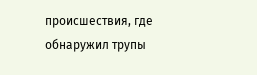происшествия, где обнаружил трупы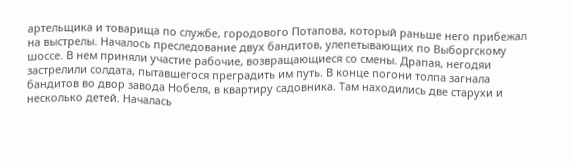артельщика и товарища по службе, городового Потапова, который раньше него прибежал на выстрелы. Началось преследование двух бандитов, улепетывающих по Выборгскому шоссе. В нем приняли участие рабочие, возвращающиеся со смены. Драпая, негодяи застрелили солдата, пытавшегося преградить им путь. В конце погони толпа загнала бандитов во двор завода Нобеля, в квартиру садовника. Там находились две старухи и несколько детей. Началась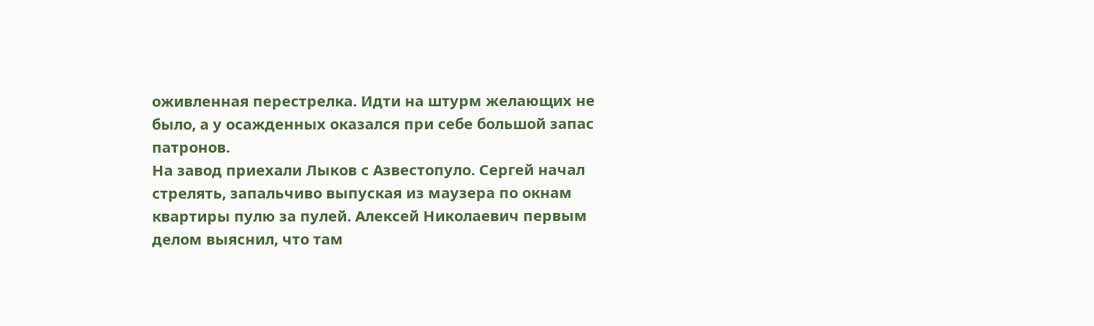оживленная перестрелка. Идти на штурм желающих не было, а у осажденных оказался при себе большой запас патронов.
На завод приехали Лыков с Азвестопуло. Сергей начал стрелять, запальчиво выпуская из маузера по окнам квартиры пулю за пулей. Алексей Николаевич первым делом выяснил, что там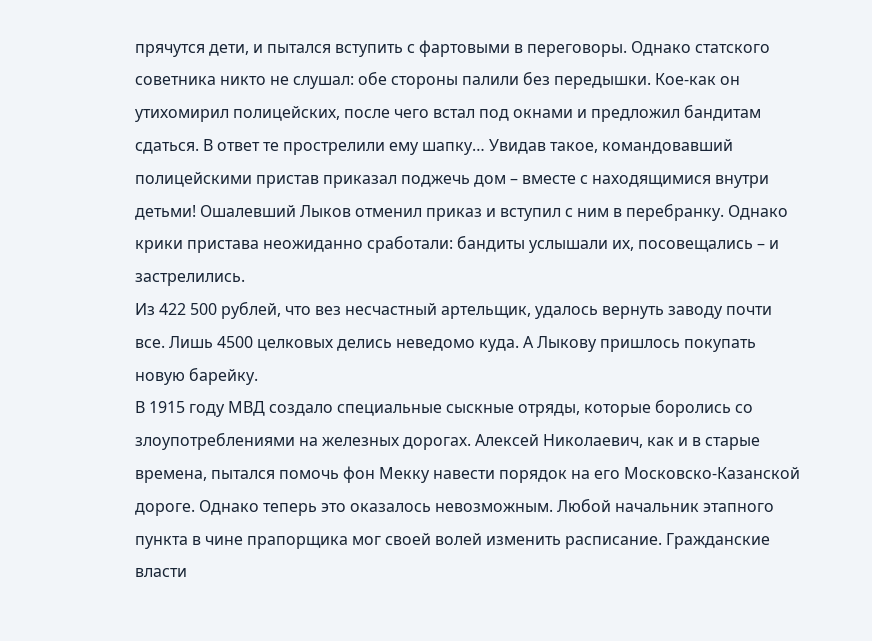прячутся дети, и пытался вступить с фартовыми в переговоры. Однако статского советника никто не слушал: обе стороны палили без передышки. Кое-как он утихомирил полицейских, после чего встал под окнами и предложил бандитам сдаться. В ответ те прострелили ему шапку… Увидав такое, командовавший полицейскими пристав приказал поджечь дом – вместе с находящимися внутри детьми! Ошалевший Лыков отменил приказ и вступил с ним в перебранку. Однако крики пристава неожиданно сработали: бандиты услышали их, посовещались – и застрелились.
Из 422 500 рублей, что вез несчастный артельщик, удалось вернуть заводу почти все. Лишь 4500 целковых делись неведомо куда. А Лыкову пришлось покупать новую барейку.
В 1915 году МВД создало специальные сыскные отряды, которые боролись со злоупотреблениями на железных дорогах. Алексей Николаевич, как и в старые времена, пытался помочь фон Мекку навести порядок на его Московско-Казанской дороге. Однако теперь это оказалось невозможным. Любой начальник этапного пункта в чине прапорщика мог своей волей изменить расписание. Гражданские власти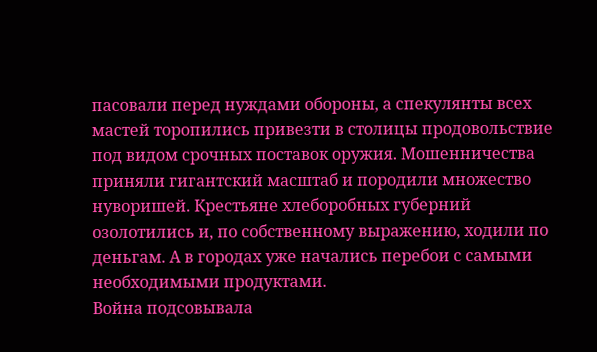пасовали перед нуждами обороны, а спекулянты всех мастей торопились привезти в столицы продовольствие под видом срочных поставок оружия. Мошенничества приняли гигантский масштаб и породили множество нуворишей. Крестьяне хлеборобных губерний озолотились и, по собственному выражению, ходили по деньгам. А в городах уже начались перебои с самыми необходимыми продуктами.
Война подсовывала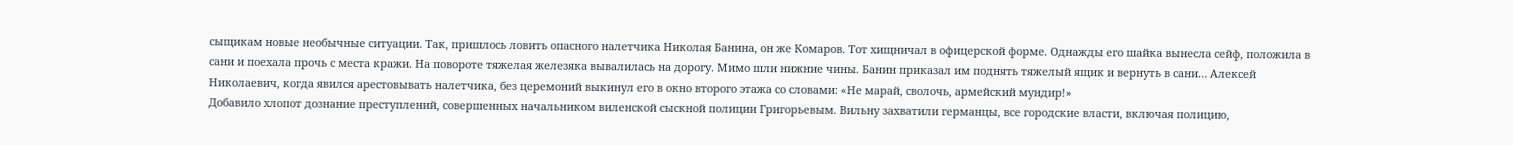сыщикам новые необычные ситуации. Так, пришлось ловить опасного налетчика Николая Банина, он же Комаров. Тот хищничал в офицерской форме. Однажды его шайка вынесла сейф, положила в сани и поехала прочь с места кражи. На повороте тяжелая железяка вывалилась на дорогу. Мимо шли нижние чины. Банин приказал им поднять тяжелый ящик и вернуть в сани… Алексей Николаевич, когда явился арестовывать налетчика, без церемоний выкинул его в окно второго этажа со словами: «Не марай, сволочь, армейский мундир!»
Добавило хлопот дознание преступлений, совершенных начальником виленской сыскной полиции Григорьевым. Вильну захватили германцы, все городские власти, включая полицию,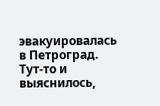эвакуировалась в Петроград. Тут-то и выяснилось,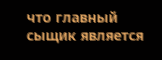что главный сыщик является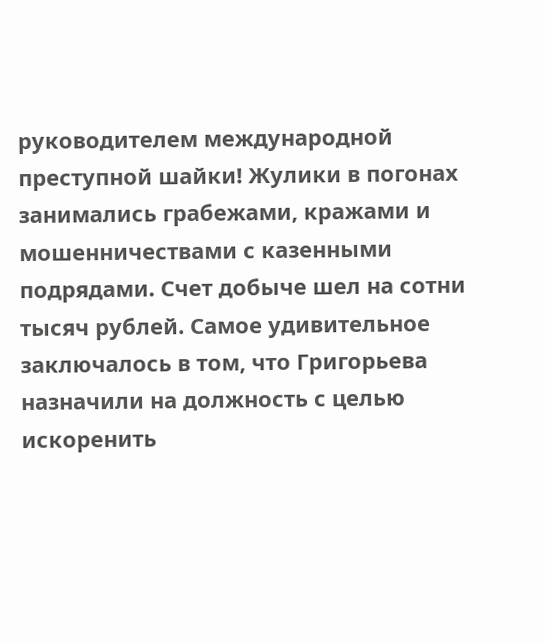руководителем международной преступной шайки! Жулики в погонах занимались грабежами, кражами и мошенничествами с казенными подрядами. Счет добыче шел на сотни тысяч рублей. Самое удивительное заключалось в том, что Григорьева назначили на должность с целью искоренить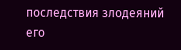последствия злодеяний его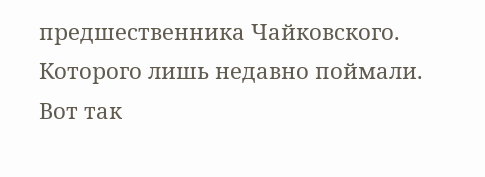предшественника Чайковского. Которого лишь недавно поймали. Вот так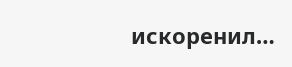искоренил…